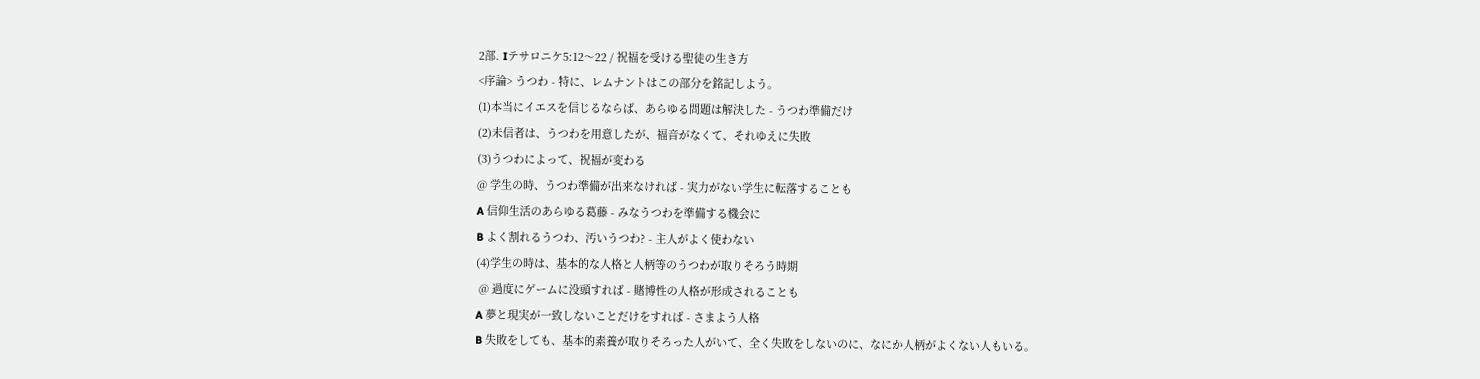2部. Iテサロニケ5:12〜22 / 祝福を受ける聖徒の生き方
<序論> うつわ - 特に、レムナントはこの部分を銘記しよう。
(1)本当にイエスを信じるならば、あらゆる問題は解決した - うつわ準備だけ
(2)未信者は、うつわを用意したが、福音がなくて、それゆえに失敗
(3)うつわによって、祝福が変わる
@ 学生の時、うつわ準備が出来なければ - 実力がない学生に転落することも
A 信仰生活のあらゆる葛藤 - みなうつわを準備する機会に
B よく割れるうつわ、汚いうつわ? - 主人がよく使わない
(4)学生の時は、基本的な人格と人柄等のうつわが取りそろう時期
 @ 過度にゲームに没頭すれば - 賭博性の人格が形成されることも
A 夢と現実が一致しないことだけをすれば - さまよう人格
B 失敗をしても、基本的素養が取りそろった人がいて、全く失敗をしないのに、なにか人柄がよくない人もいる。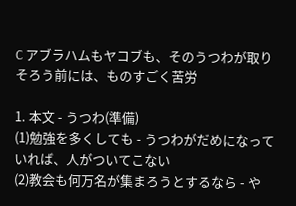C アブラハムもヤコブも、そのうつわが取りそろう前には、ものすごく苦労

1. 本文 - うつわ(準備)
(1)勉強を多くしても - うつわがだめになっていれば、人がついてこない
(2)教会も何万名が集まろうとするなら - や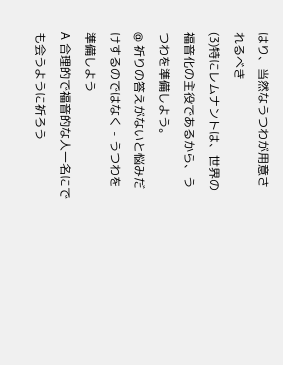はり、当然なうつわが用意されるべき
(3)特にレムナントは、世界の福音化の主役であるから、うつわを準備しよう。
@ 祈りの答えがないと悩みだけするのではなく - うつわを準備しよう
A 合理的で福音的な人一名にでも会うように祈ろう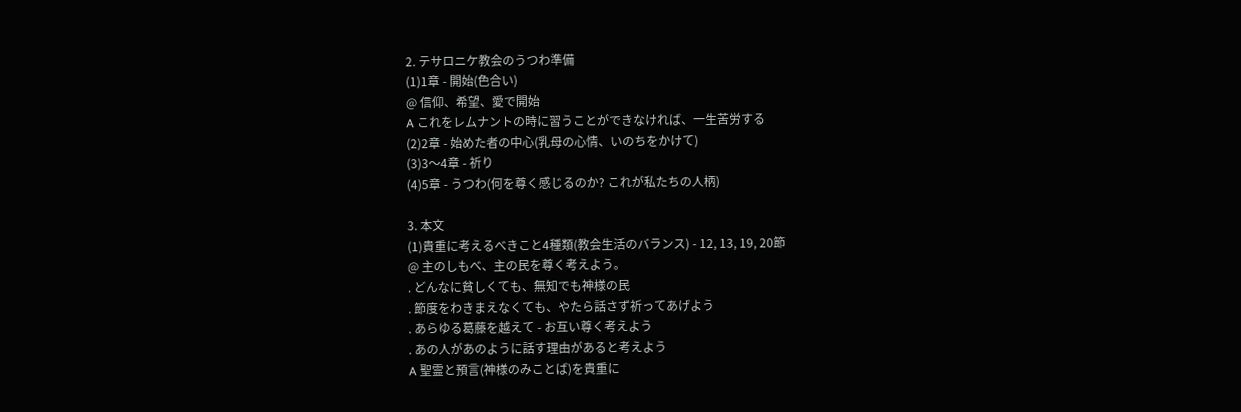2. テサロニケ教会のうつわ準備
(1)1章 - 開始(色合い)
@ 信仰、希望、愛で開始
A これをレムナントの時に習うことができなければ、一生苦労する
(2)2章 - 始めた者の中心(乳母の心情、いのちをかけて)
(3)3〜4章 - 祈り
(4)5章 - うつわ(何を尊く感じるのか? これが私たちの人柄)

3. 本文
(1)貴重に考えるべきこと4種類(教会生活のバランス) - 12, 13, 19, 20節
@ 主のしもべ、主の民を尊く考えよう。
. どんなに貧しくても、無知でも神様の民
. 節度をわきまえなくても、やたら話さず祈ってあげよう
. あらゆる葛藤を越えて - お互い尊く考えよう
. あの人があのように話す理由があると考えよう
A 聖霊と預言(神様のみことば)を貴重に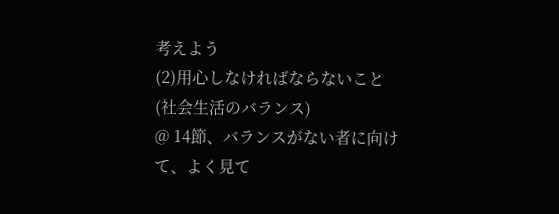考えよう
(2)用心しなければならないこと(社会生活のバランス)
@ 14節、バランスがない者に向けて、よく見て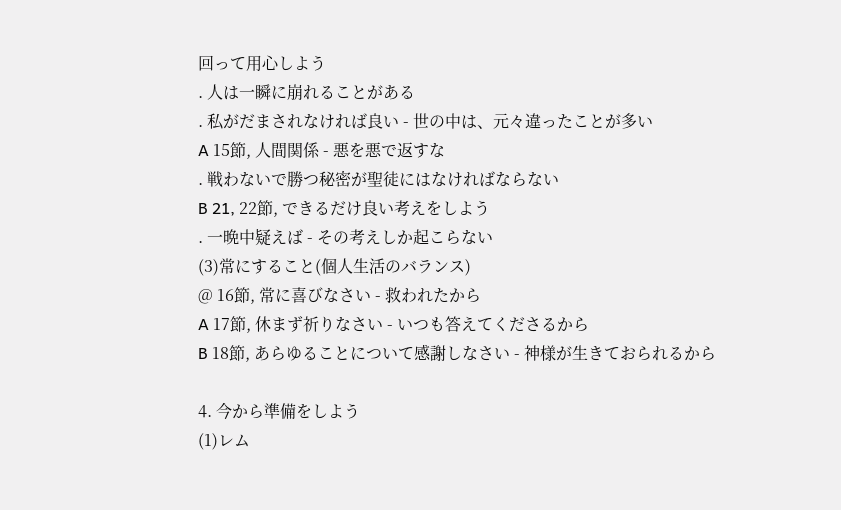回って用心しよう
. 人は一瞬に崩れることがある
. 私がだまされなければ良い - 世の中は、元々違ったことが多い
A 15節, 人間関係 - 悪を悪で返すな
. 戦わないで勝つ秘密が聖徒にはなければならない
B 21, 22節, できるだけ良い考えをしよう
. 一晩中疑えば - その考えしか起こらない
(3)常にすること(個人生活のバランス)
@ 16節, 常に喜びなさい - 救われたから
A 17節, 休まず祈りなさい - いつも答えてくださるから
B 18節, あらゆることについて感謝しなさい - 神様が生きておられるから

4. 今から準備をしよう
(1)レム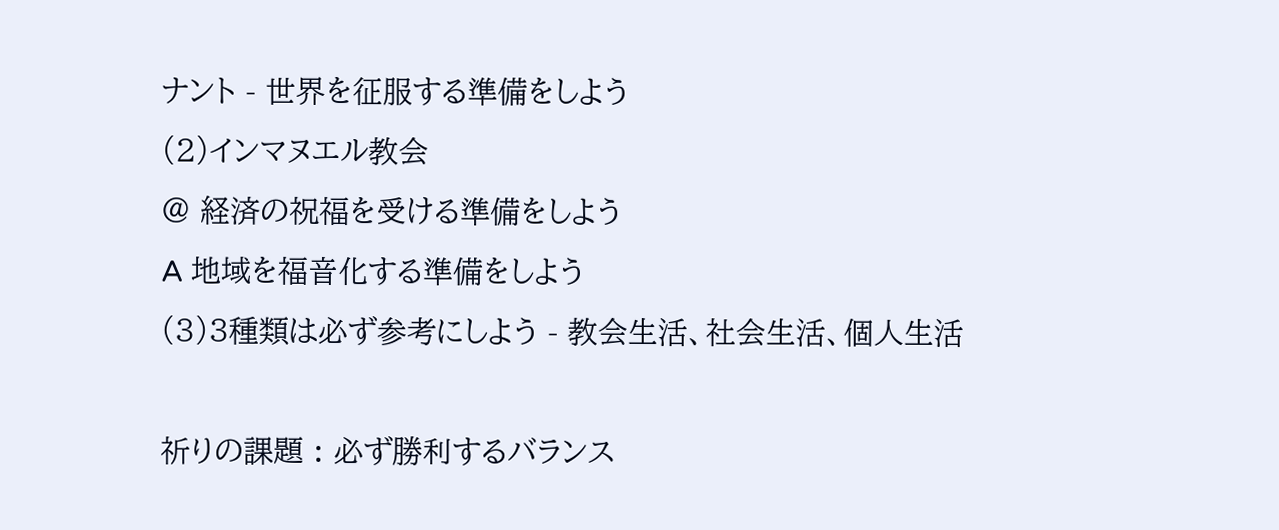ナント - 世界を征服する準備をしよう
(2)インマヌエル教会
@ 経済の祝福を受ける準備をしよう
A 地域を福音化する準備をしよう
(3)3種類は必ず参考にしよう - 教会生活、社会生活、個人生活

祈りの課題 : 必ず勝利するバランス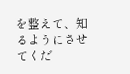を整えて、知るようにさせてくだ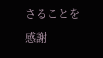さることを感謝